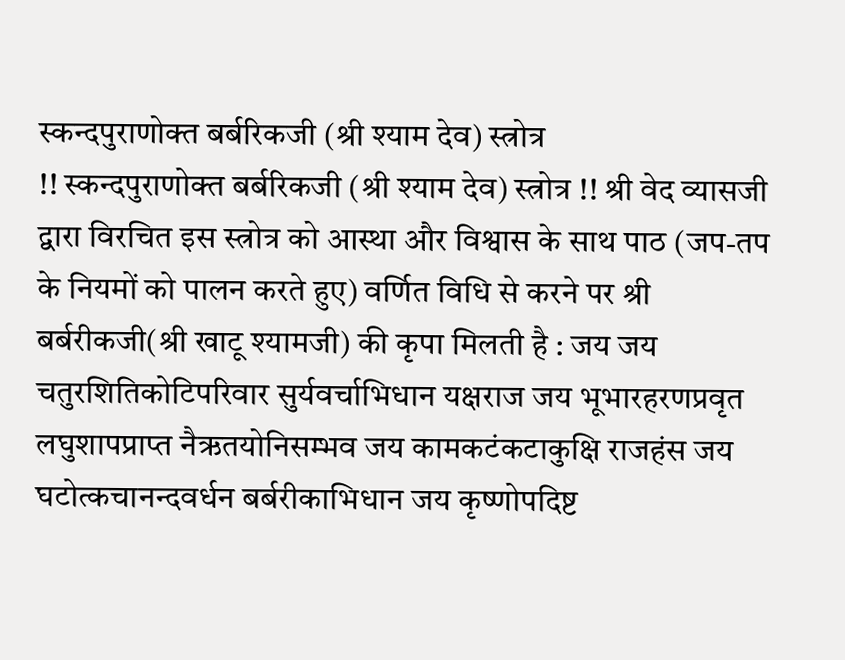स्कन्दपुराणोक्त बर्बरिकजी (श्री श्याम देव) स्त्रोत्र
!! स्कन्दपुराणोक्त बर्बरिकजी (श्री श्याम देव) स्त्रोत्र !! श्री वेद व्यासजी द्वारा विरचित इस स्त्रोत्र को आस्था और विश्वास के साथ पाठ (जप-तप के नियमों को पालन करते हुए) वर्णित विधि से करने पर श्री बर्बरीकजी(श्री खाटू श्यामजी) की कृपा मिलती है : जय जय चतुरशितिकोटिपरिवार सुर्यवर्चाभिधान यक्षराज जय भूभारहरणप्रवृत लघुशापप्राप्त नैऋतयोनिसम्भव जय कामकटंकटाकुक्षि राजहंस जय घटोत्कचानन्दवर्धन बर्बरीकाभिधान जय कृष्णोपदिष्ट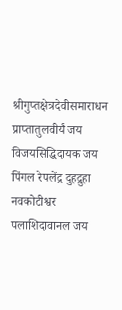श्रीगुप्तक्षेत्रदेवीसमाराधन प्राप्तातुलवीर्यं जय विजयसिद्धिदायक जय पिंगल रेपलेंद्र दुहद्रुहा नवकोटीश्वर पलाशिदावानल जय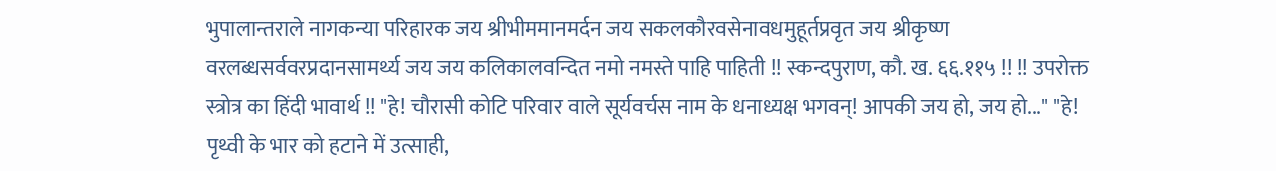भुपालान्तराले नागकन्या परिहारक जय श्रीभीममानमर्दन जय सकलकौरवसेनावधमुहूर्तप्रवृत जय श्रीकृष्ण वरलब्धसर्ववरप्रदानसामर्थ्य जय जय कलिकालवन्दित नमो नमस्ते पाहि पाहिती !! स्कन्दपुराण, कौ. ख. ६६.११५ !! !! उपरोक्त स्त्रोत्र का हिंदी भावार्थ !! "हे! चौरासी कोटि परिवार वाले सूर्यवर्चस नाम के धनाध्यक्ष भगवन्! आपकी जय हो, जय हो..." "हे! पृथ्वी के भार को हटाने में उत्साही,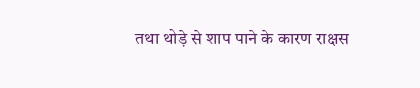तथा थोड़े से शाप पाने के कारण राक्षस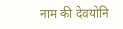नाम की देवयोनि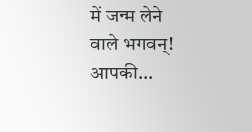में जन्म लेने वाले भगवन्! आपकी...